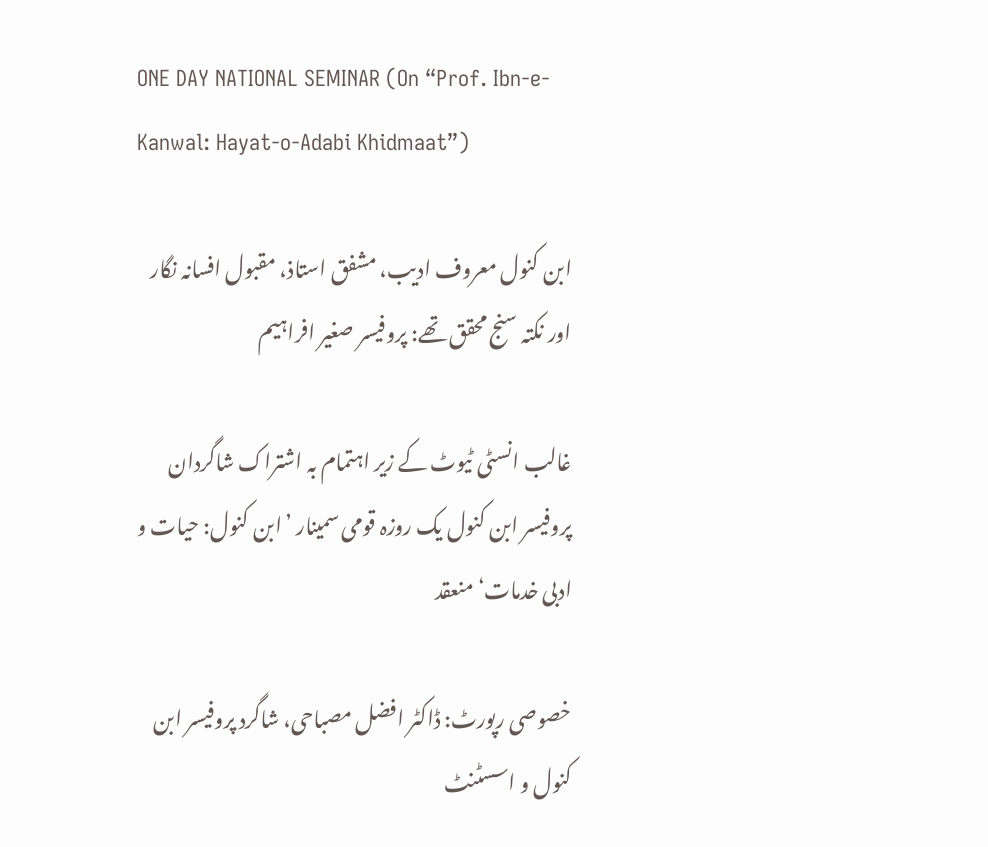ONE DAY NATIONAL SEMINAR (On “Prof. Ibn-e-Kanwal: Hayat-o-Adabi Khidmaat”)

ابن کنول معروف ادیب، مشفق استاذ، مقبول افسانہ نگار اور نکتہ سنج محقق تھے: پروفیسر صغیر افراہیم

غالب انسٹی ٹیوٹ کے زیر اہتمام بہ اشتراک شاگردان پروفیسر ابن کنول یک روزہ قومی سمینار ’ابن کنول: حیات و ادبی خدمات‘ منعقد

خصوصی رپورٹ: ڈاکٹر افضل مصباحی، شاگرد پروفیسر ابن کنول و اسسٹنٹ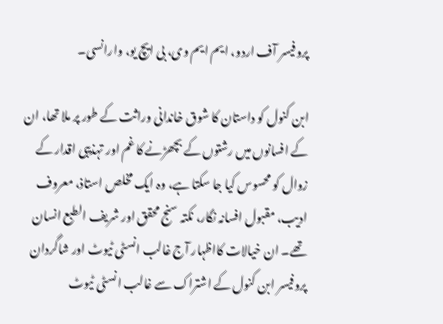پروفیسر آف اردو، ایم ایم وی، بی ایچ یو، وارانسی۔

ابن کنول کو داستان کا شوق خاندانی وراثت کے طور پر ملا تھا، ان کے افسانوں میں رشتوں کے بچھڑنے کا غم اور تہذیبی اقدار کے زوال کو محسوس کیا جا سکتا ہے، وہ ایک مخلص استاذ، معروف ادیب، مقبول افسانہ نگار، نکتہ سنج محقق اور شریف الطبع انسان تھے۔ ان خیالات کااظہار آج غالب انسٹی ٹیوٹ اور شاگردان پروفیسر ابن کنول کے اشتراک سے غالب انسٹی ٹیوٹ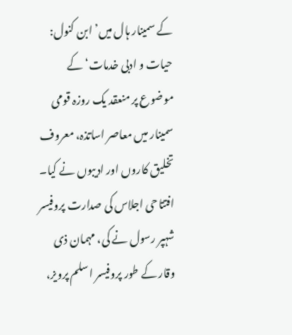کے سمینار ہال میں’ابن کنول: حیات و ادبی خدمات‘ کے موضوع پر منعقد یک روزہ قومی سمینار میں معاصر اساتذہ، معروف تخلیق کاروں اور ادیبوں نے کیا۔ افتتاحی اجلاس کی صدارت پروفیسر شہپر رسول نے کی، مہمان ذی وقار کے طور پروفیسر اسلم پرویز،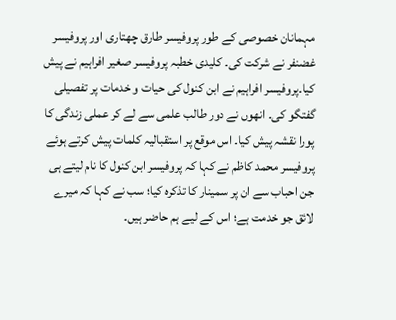مہمانان خصوصی کے طور پروفیسر طارق چھتاری اور پروفیسر غضنفر نے شرکت کی۔ کلیدی خطبہ پروفیسر صغیر افراہیم نے پیش کیا۔پروفیسر افراہیم نے ابن کنول کی حیات و خدمات پر تفصیلی گفتگو کی۔ انھوں نے دور طالب علمی سے لے کر عملی زندگی کا پورا نقشہ پیش کیا۔ اس موقع پر استقبالیہ کلمات پیش کرتے ہوئے پروفیسر محمد کاظم نے کہا کہ پروفیسر ابن کنول کا نام لیتے ہی جن احباب سے ان پر سمینار کا تذکرہ کیا؛ سب نے کہا کہ میرے لائق جو خدمت ہے؛ اس کے لیے ہم حاضر ہیں۔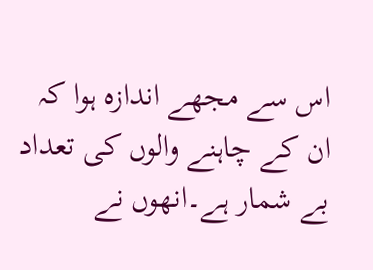اس سے مجھے اندازہ ہوا کہ ان کے چاہنے والوں کی تعداد بے شمار ہے۔انھوں نے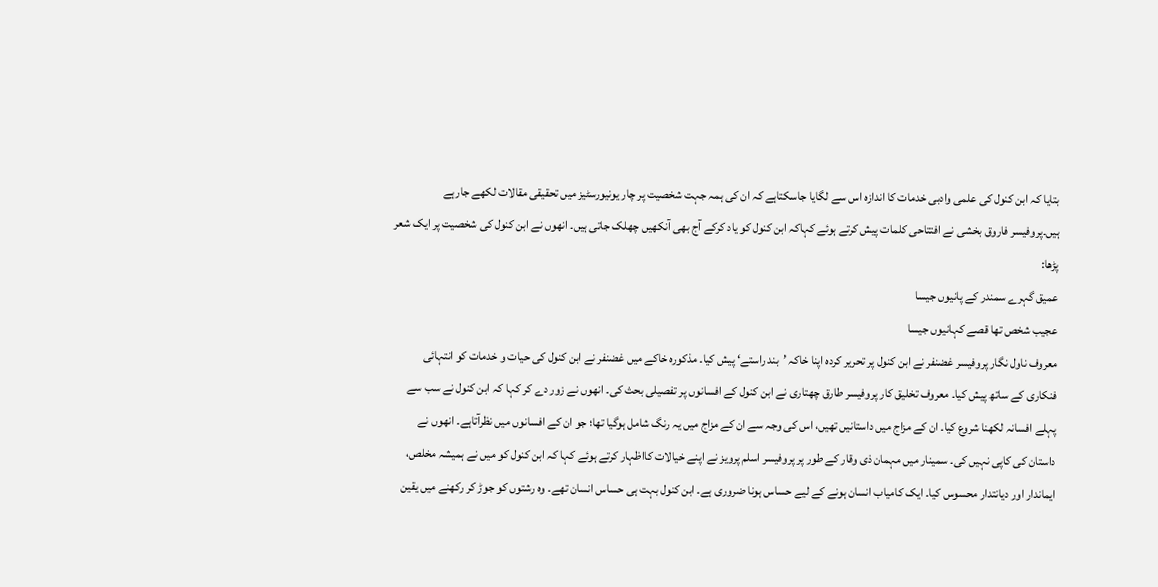بتایا کہ ابن کنول کی علمی وادبی خدمات کا اندازہ اس سے لگایا جاسکتاہے کہ ان کی ہمہ جہت شخصیت پر چار یونیورسٹیز میں تحقیقی مقالات لکھے جارہے ہیں۔پروفیسر فاروق بخشی نے افتتاحی کلمات پیش کرتے ہوئے کہاکہ ابن کنول کو یاد کرکے آج بھی آنکھیں چھلک جاتی ہیں۔ انھوں نے ابن کنول کی شخصیت پر ایک شعر پڑھا:
عمیق گہرے سمندر کے پانیوں جیسا
عجیب شخص تھا قصے کہانیوں جیسا
معروف ناول نگار پروفیسر غضنفر نے ابن کنول پر تحریر کردہ اپنا خاکہ ’بند راستے‘ پیش کیا۔ مذکورہ خاکے میں غضنفر نے ابن کنول کی حیات و خدمات کو انتہائی فنکاری کے ساتھ پیش کیا۔ معروف تخلیق کار پروفیسر طارق چھتاری نے ابن کنول کے افسانوں پر تفصیلی بحث کی۔ انھوں نے زور دے کر کہا کہ ابن کنول نے سب سے پہلے افسانہ لکھنا شروع کیا۔ ان کے مزاج میں داستانیں تھیں، اس کی وجہ سے ان کے مزاج میں یہ رنگ شامل ہوگیا تھا؛ جو ان کے افسانوں میں نظرآتاہے۔ انھوں نے داستان کی کاپی نہیں کی۔ سمینار میں مہمان ذی وقار کے طور پر پروفیسر اسلم پرویز نے اپنے خیالات کااظہار کرتے ہوئے کہا کہ ابن کنول کو میں نے ہمیشہ مخلص، ایماندار اور دیانتدار محسوس کیا۔ ایک کامیاب انسان ہونے کے لیے حساس ہونا ضروری ہے۔ ابن کنول بہت ہی حساس انسان تھے۔ وہ رشتوں کو جوڑ کر رکھنے میں یقین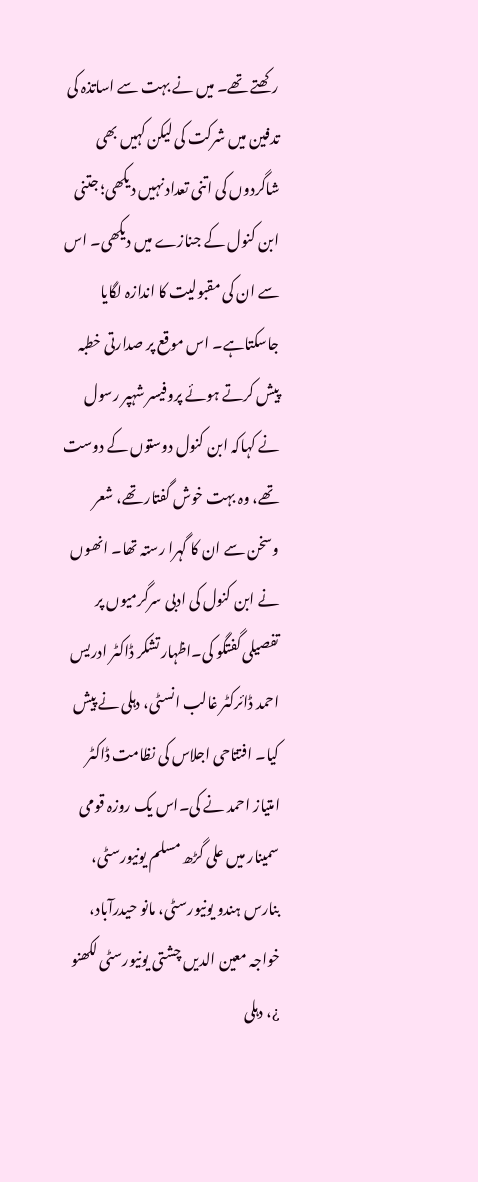رکھتے تھے۔ میں نے بہت سے اساتذہ کی تدفین میں شرکت کی لیکن کہیں بھی شاگردوں کی اتنی تعداد نہیں دیکھی؛ جتنی ابن کنول کے جنازے میں دیکھی۔ اس سے ان کی مقبولیت کا اندازہ لگایا جاسکتاہے۔ اس موقع پر صدارتی خطبہ پیش کرتے ہوئے پروفیسر شہپر رسول نے کہاکہ ابن کنول دوستوں کے دوست تھے، وہ بہت خوش گفتار تھے، شعر وسخن سے ان کا گہرا رستہ تھا۔ انھوں نے ابن کنول کی ادبی سرگرمیوں پر تفصیلی گفتگو کی۔اظہار تشکر ڈاکٹر ادریس احمد ڈائرکٹر غالب انسٹی، دہلی نے پیش کیا۔ افتتاحی اجلاس کی نظامت ڈاکٹر امتیاز احمد نے کی۔اس یک روزہ قومی سمینار میں علی گڑھ مسلم یونیورسٹی، بنارس ہندو یونیورسٹی، مانو حیدرآباد، خواجہ معین الدیں چشتی یونیورسٹی لکھنو ¿، دہلی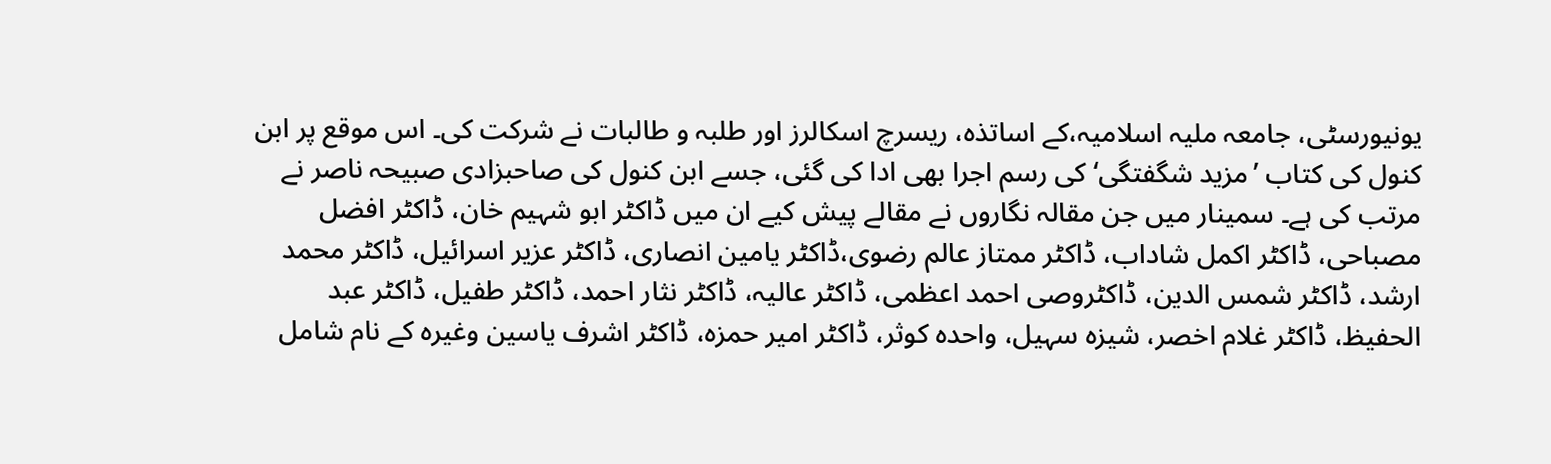یونیورسٹی، جامعہ ملیہ اسلامیہ،کے اساتذہ، ریسرچ اسکالرز اور طلبہ و طالبات نے شرکت کی۔ اس موقع پر ابن کنول کی کتاب ’مزید شگفتگی‘ کی رسم اجرا بھی ادا کی گئی، جسے ابن کنول کی صاحبزادی صبیحہ ناصر نے مرتب کی ہے۔ سمینار میں جن مقالہ نگاروں نے مقالے پیش کیے ان میں ڈاکٹر ابو شہیم خان، ڈاکٹر افضل مصباحی، ڈاکٹر اکمل شاداب، ڈاکٹر ممتاز عالم رضوی،ڈاکٹر یامین انصاری، ڈاکٹر عزیر اسرائیل، ڈاکٹر محمد ارشد، ڈاکٹر شمس الدین، ڈاکٹروصی احمد اعظمی، ڈاکٹر عالیہ، ڈاکٹر نثار احمد، ڈاکٹر طفیل، ڈاکٹر عبد الحفیظ، ڈاکٹر غلام اخصر، شیزہ سہیل، واحدہ کوثر، ڈاکٹر امیر حمزہ، ڈاکٹر اشرف یاسین وغیرہ کے نام شامل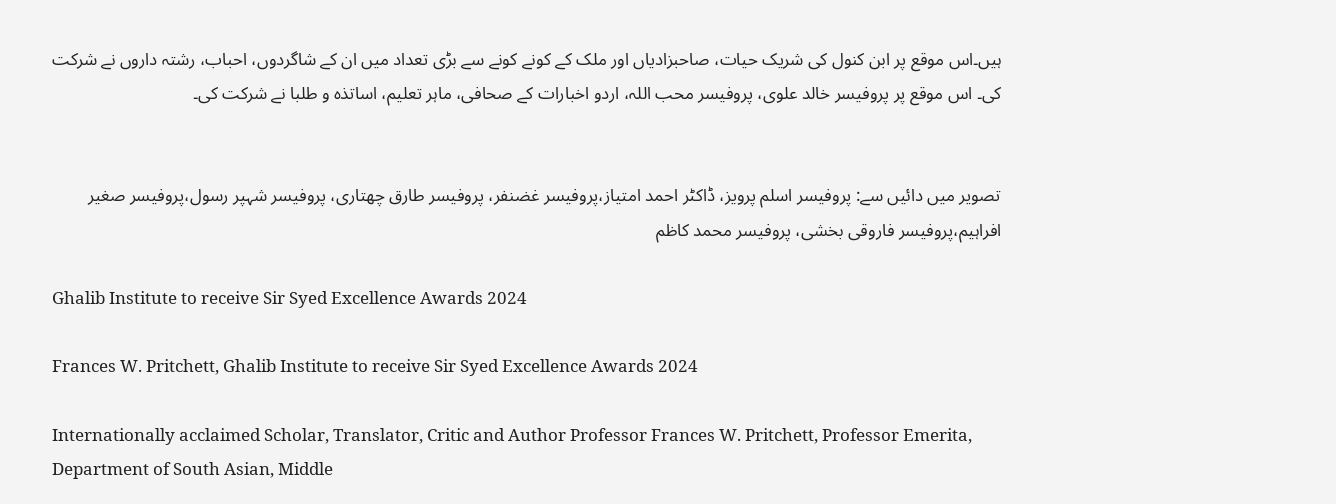ہیں۔اس موقع پر ابن کنول کی شریک حیات، صاحبزادیاں اور ملک کے کونے کونے سے بڑی تعداد میں ان کے شاگردوں، احباب، رشتہ داروں نے شرکت کی۔ اس موقع پر پروفیسر خالد علوی، پروفیسر محب اللہ، اردو اخبارات کے صحافی، ماہر تعلیم، اساتذہ و طلبا نے شرکت کی۔


تصویر میں دائیں سے: پروفیسر اسلم پرویز، ڈاکٹر احمد امتیاز،پروفیسر غضنفر، پروفیسر طارق چھتاری، پروفیسر شہپر رسول،پروفیسر صغیر افراہیم،پروفیسر فاروقی بخشی، پروفیسر محمد کاظم

Ghalib Institute to receive Sir Syed Excellence Awards 2024

Frances W. Pritchett, Ghalib Institute to receive Sir Syed Excellence Awards 2024

Internationally acclaimed Scholar, Translator, Critic and Author Professor Frances W. Pritchett, Professor Emerita, Department of South Asian, Middle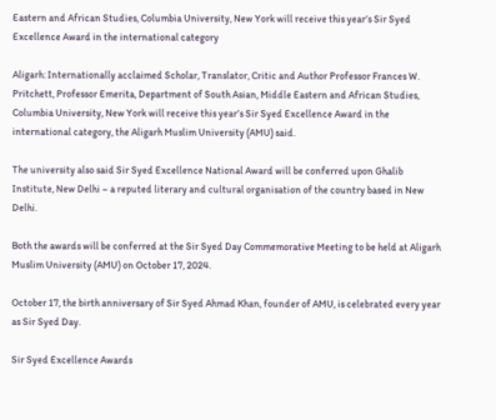Eastern and African Studies, Columbia University, New York will receive this year’s Sir Syed Excellence Award in the international category

Aligarh: Internationally acclaimed Scholar, Translator, Critic and Author Professor Frances W. Pritchett, Professor Emerita, Department of South Asian, Middle Eastern and African Studies, Columbia University, New York will receive this year’s Sir Syed Excellence Award in the international category, the Aligarh Muslim University (AMU) said.

The university also said Sir Syed Excellence National Award will be conferred upon Ghalib Institute, New Delhi – a reputed literary and cultural organisation of the country based in New Delhi.

Both the awards will be conferred at the Sir Syed Day Commemorative Meeting to be held at Aligarh Muslim University (AMU) on October 17, 2024.

October 17, the birth anniversary of Sir Syed Ahmad Khan, founder of AMU, is celebrated every year as Sir Syed Day.

Sir Syed Excellence Awards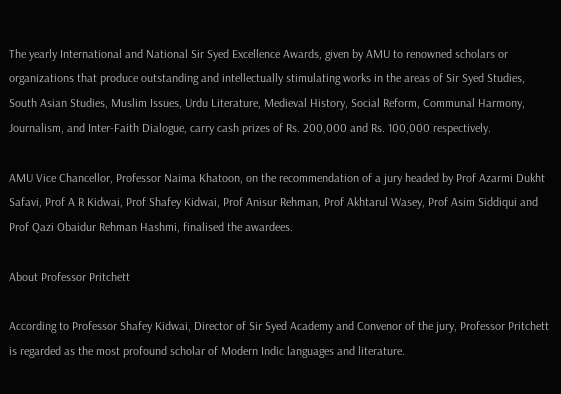The yearly International and National Sir Syed Excellence Awards, given by AMU to renowned scholars or organizations that produce outstanding and intellectually stimulating works in the areas of Sir Syed Studies, South Asian Studies, Muslim Issues, Urdu Literature, Medieval History, Social Reform, Communal Harmony, Journalism, and Inter-Faith Dialogue, carry cash prizes of Rs. 200,000 and Rs. 100,000 respectively.

AMU Vice Chancellor, Professor Naima Khatoon, on the recommendation of a jury headed by Prof Azarmi Dukht Safavi, Prof A R Kidwai, Prof Shafey Kidwai, Prof Anisur Rehman, Prof Akhtarul Wasey, Prof Asim Siddiqui and Prof Qazi Obaidur Rehman Hashmi, finalised the awardees.

About Professor Pritchett

According to Professor Shafey Kidwai, Director of Sir Syed Academy and Convenor of the jury, Professor Pritchett is regarded as the most profound scholar of Modern Indic languages and literature.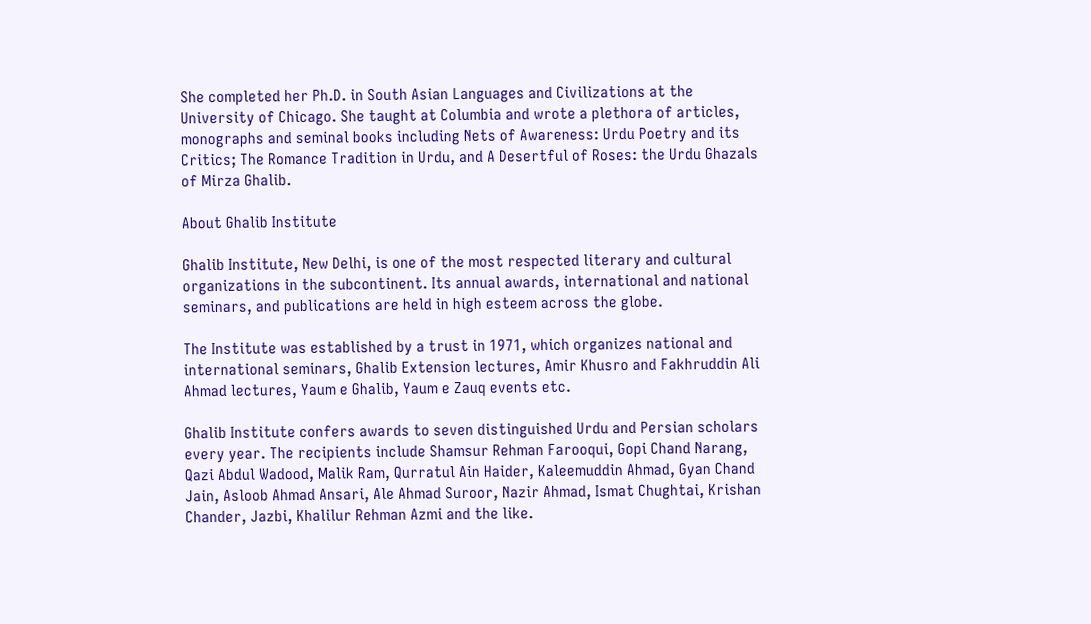She completed her Ph.D. in South Asian Languages and Civilizations at the University of Chicago. She taught at Columbia and wrote a plethora of articles, monographs and seminal books including Nets of Awareness: Urdu Poetry and its Critics; The Romance Tradition in Urdu, and A Desertful of Roses: the Urdu Ghazals of Mirza Ghalib.

About Ghalib Institute

Ghalib Institute, New Delhi, is one of the most respected literary and cultural organizations in the subcontinent. Its annual awards, international and national seminars, and publications are held in high esteem across the globe.

The Institute was established by a trust in 1971, which organizes national and international seminars, Ghalib Extension lectures, Amir Khusro and Fakhruddin Ali Ahmad lectures, Yaum e Ghalib, Yaum e Zauq events etc.

Ghalib Institute confers awards to seven distinguished Urdu and Persian scholars every year. The recipients include Shamsur Rehman Farooqui, Gopi Chand Narang, Qazi Abdul Wadood, Malik Ram, Qurratul Ain Haider, Kaleemuddin Ahmad, Gyan Chand Jain, Asloob Ahmad Ansari, Ale Ahmad Suroor, Nazir Ahmad, Ismat Chughtai, Krishan Chander, Jazbi, Khalilur Rehman Azmi and the like.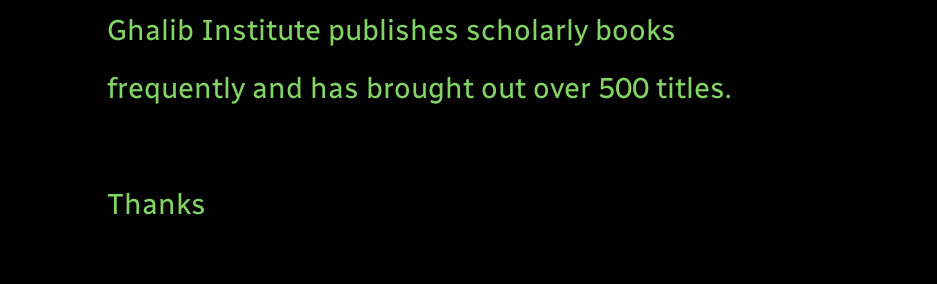Ghalib Institute publishes scholarly books frequently and has brought out over 500 titles.

Thanks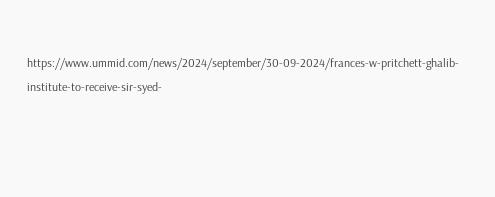https://www.ummid.com/news/2024/september/30-09-2024/frances-w-pritchett-ghalib-institute-to-receive-sir-syed-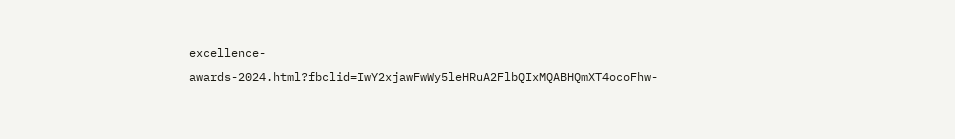excellence-awards-2024.html?fbclid=IwY2xjawFwWy5leHRuA2FlbQIxMQABHQmXT4ocoFhw-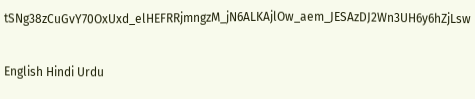tSNg38zCuGvY70OxUxd_elHEFRRjmngzM_jN6ALKAjlOw_aem_JESAzDJ2Wn3UH6y6hZjLsw

English Hindi Urdu